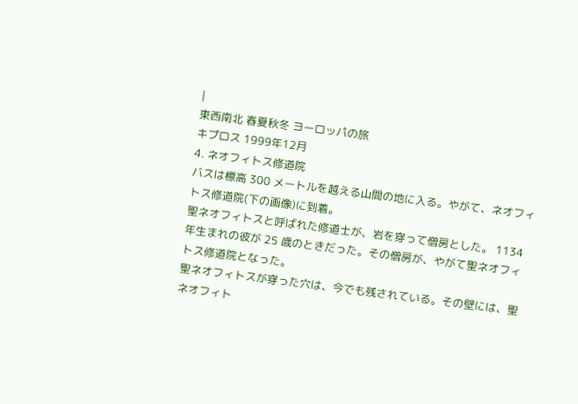|
東西南北 春夏秋冬 ヨーロッパの旅
キプロス 1999年12月
4. ネオフィトス修道院
バスは標高 300 メートルを越える山間の地に入る。やがて、ネオフィトス修道院(下の画像)に到着。
聖ネオフィトスと呼ばれた修道士が、岩を穿って僧房とした。 1134 年生まれの彼が 25 歳のときだった。その僧房が、やがて聖ネオフィトス修道院となった。
聖ネオフィトスが穿った穴は、今でも残されている。その壁には、聖ネオフィト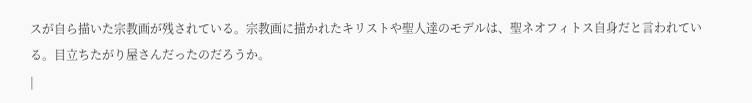スが自ら描いた宗教画が残されている。宗教画に描かれたキリストや聖人達のモデルは、聖ネオフィトス自身だと言われている。目立ちたがり屋さんだったのだろうか。
|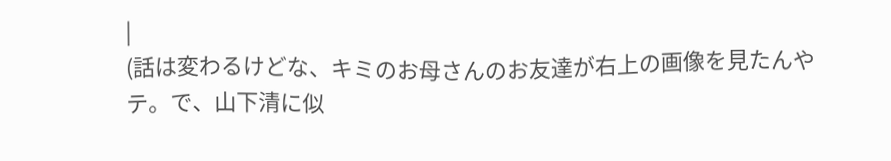|
(話は変わるけどな、キミのお母さんのお友達が右上の画像を見たんやテ。で、山下清に似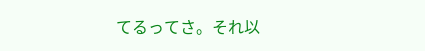てるってさ。それ以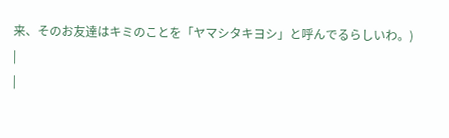来、そのお友達はキミのことを「ヤマシタキヨシ」と呼んでるらしいわ。)
|
|